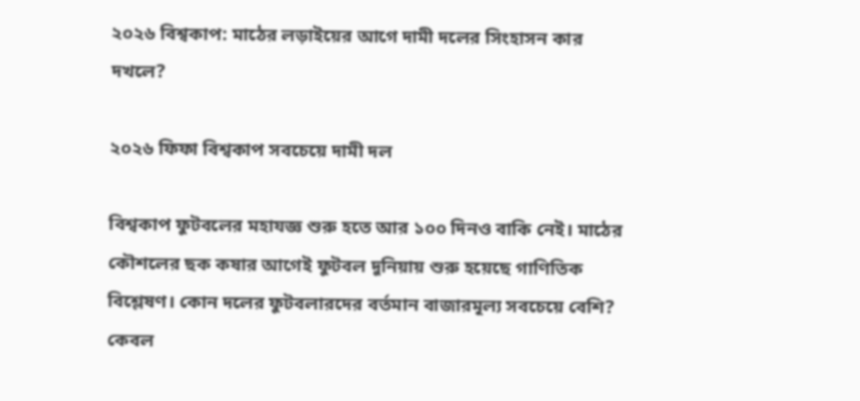২০২৬ বিশ্বকাপ: মাঠের লড়াইয়ের আগে দামী দলের সিংহাসন কার দখলে?

২০২৬ ফিফা বিশ্বকাপ সবচেয়ে দামী দল

বিশ্বকাপ ফুটবলের মহাযজ্ঞ শুরু হতে আর ১০০ দিনও বাকি নেই। মাঠের কৌশলের ছক কষার আগেই ফুটবল দুনিয়ায় শুরু হয়েছে গাণিতিক বিশ্লেষণ। কোন দলের ফুটবলারদের বর্তমান বাজারমূল্য সবচেয়ে বেশি? কেবল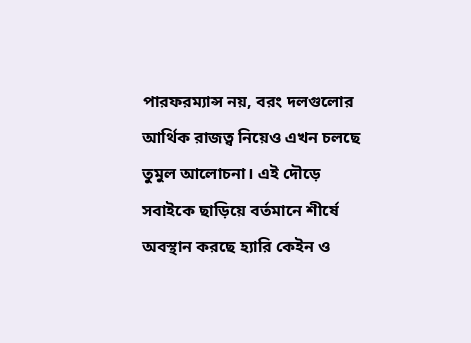পারফরম্যান্স নয়, বরং দলগুলোর আর্থিক রাজত্ব নিয়েও এখন চলছে তুমুল আলোচনা। এই দৌড়ে সবাইকে ছাড়িয়ে বর্তমানে শীর্ষে অবস্থান করছে হ্যারি কেইন ও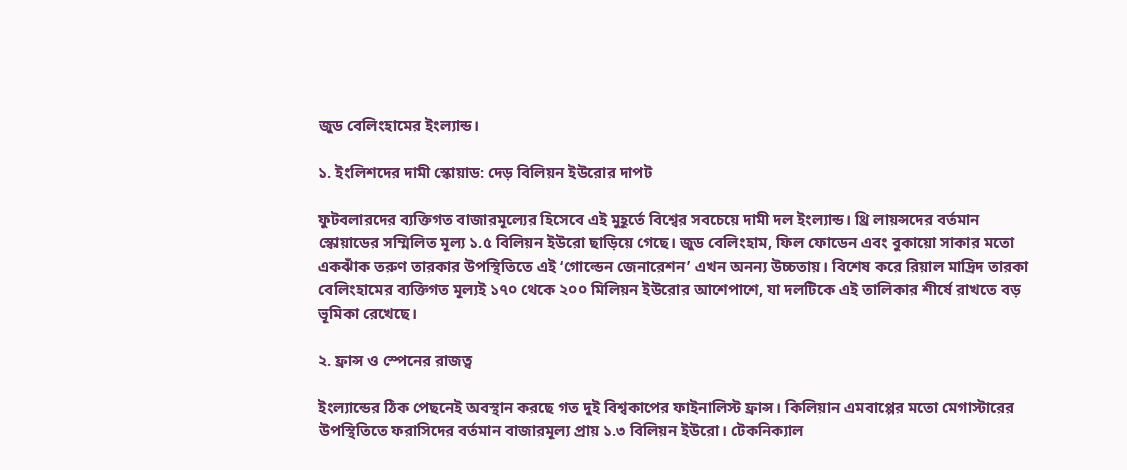জুড বেলিংহামের ইংল্যান্ড।

১. ইংলিশদের দামী স্কোয়াড: দেড় বিলিয়ন ইউরোর দাপট

ফুটবলারদের ব্যক্তিগত বাজারমূল্যের হিসেবে এই মুহূর্তে বিশ্বের সবচেয়ে দামী দল ইংল্যান্ড। থ্রি লায়ন্সদের বর্তমান স্কোয়াডের সম্মিলিত মূল্য ১.৫ বিলিয়ন ইউরো ছাড়িয়ে গেছে। জুড বেলিংহাম, ফিল ফোডেন এবং বুকায়ো সাকার মতো একঝাঁক তরুণ তারকার উপস্থিতিতে এই ‘গোল্ডেন জেনারেশন’ এখন অনন্য উচ্চতায়। বিশেষ করে রিয়াল মাদ্রিদ তারকা বেলিংহামের ব্যক্তিগত মূল্যই ১৭০ থেকে ২০০ মিলিয়ন ইউরোর আশেপাশে, যা দলটিকে এই তালিকার শীর্ষে রাখতে বড় ভূমিকা রেখেছে।

২. ফ্রান্স ও স্পেনের রাজত্ব

ইংল্যান্ডের ঠিক পেছনেই অবস্থান করছে গত দুই বিশ্বকাপের ফাইনালিস্ট ফ্রান্স। কিলিয়ান এমবাপ্পের মতো মেগাস্টারের উপস্থিতিতে ফরাসিদের বর্তমান বাজারমূল্য প্রায় ১.৩ বিলিয়ন ইউরো। টেকনিক্যাল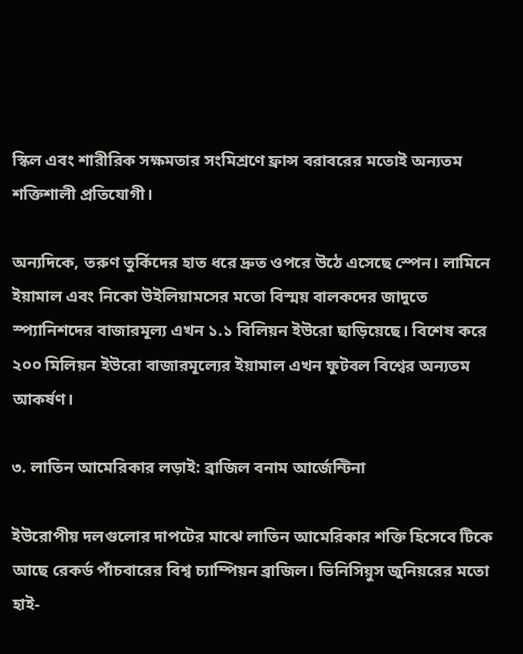স্কিল এবং শারীরিক সক্ষমতার সংমিশ্রণে ফ্রান্স বরাবরের মতোই অন্যতম শক্তিশালী প্রতিযোগী।

অন্যদিকে, তরুণ তুর্কিদের হাত ধরে দ্রুত ওপরে উঠে এসেছে স্পেন। লামিনে ইয়ামাল এবং নিকো উইলিয়ামসের মতো বিস্ময় বালকদের জাদুতে স্প্যানিশদের বাজারমূল্য এখন ১.১ বিলিয়ন ইউরো ছাড়িয়েছে। বিশেষ করে ২০০ মিলিয়ন ইউরো বাজারমূল্যের ইয়ামাল এখন ফুটবল বিশ্বের অন্যতম আকর্ষণ।

৩. লাতিন আমেরিকার লড়াই: ব্রাজিল বনাম আর্জেন্টিনা

ইউরোপীয় দলগুলোর দাপটের মাঝে লাতিন আমেরিকার শক্তি হিসেবে টিকে আছে রেকর্ড পাঁচবারের বিশ্ব চ্যাম্পিয়ন ব্রাজিল। ভিনিসিয়ুস জুনিয়রের মতো হাই-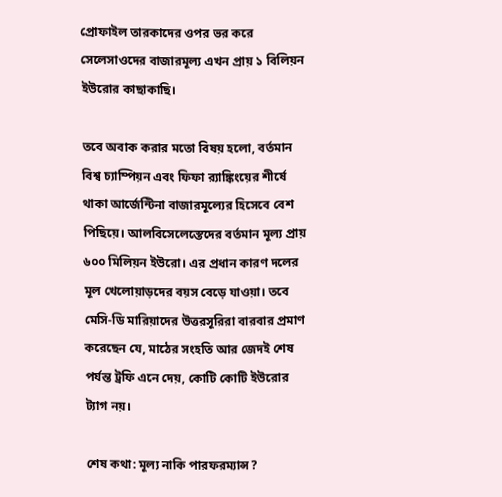প্রোফাইল তারকাদের ওপর ভর করে সেলেসাওদের বাজারমূল্য এখন প্রায় ১ বিলিয়ন ইউরোর কাছাকাছি।

তবে অবাক করার মতো বিষয় হলো, বর্তমান বিশ্ব চ্যাম্পিয়ন এবং ফিফা র‍্যাঙ্কিংয়ের শীর্ষে থাকা আর্জেন্টিনা বাজারমূল্যের হিসেবে বেশ পিছিয়ে। আলবিসেলেস্তেদের বর্তমান মূল্য প্রায় ৬০০ মিলিয়ন ইউরো। এর প্রধান কারণ দলের মূল খেলোয়াড়দের বয়স বেড়ে যাওয়া। তবে মেসি-ডি মারিয়াদের উত্তরসূরিরা বারবার প্রমাণ করেছেন যে, মাঠের সংহতি আর জেদই শেষ পর্যন্ত ট্রফি এনে দেয়, কোটি কোটি ইউরোর ট্যাগ নয়।

শেষ কথা: মূল্য নাকি পারফরম্যান্স?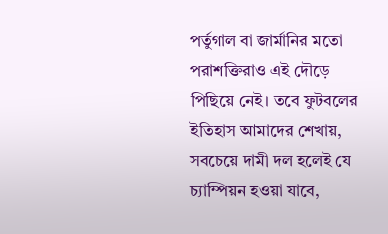পর্তুগাল বা জার্মানির মতো পরাশক্তিরাও এই দৌড়ে পিছিয়ে নেই। তবে ফুটবলের ইতিহাস আমাদের শেখায়, সবচেয়ে দামী দল হলেই যে চ্যাম্পিয়ন হওয়া যাবে,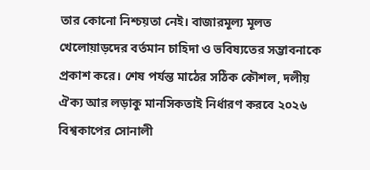তার কোনো নিশ্চয়তা নেই। বাজারমূল্য মূলত খেলোয়াড়দের বর্তমান চাহিদা ও ভবিষ্যতের সম্ভাবনাকে প্রকাশ করে। শেষ পর্যন্ত মাঠের সঠিক কৌশল, দলীয় ঐক্য আর লড়াকু মানসিকতাই নির্ধারণ করবে ২০২৬ বিশ্বকাপের সোনালী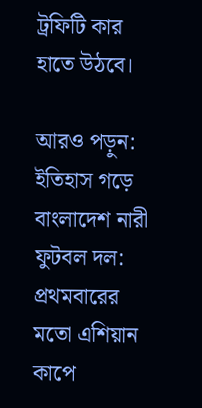ট্রফিটি কার হাতে উঠবে।

আরও পড়ুন: ইতিহাস গড়ে বাংলাদেশ নারী ফুটবল দল: প্রথমবারের মতো এশিয়ান কাপে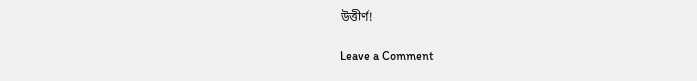উত্তীর্ণ!

Leave a Comment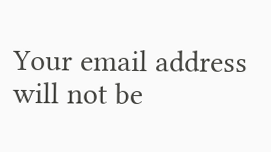Your email address will not be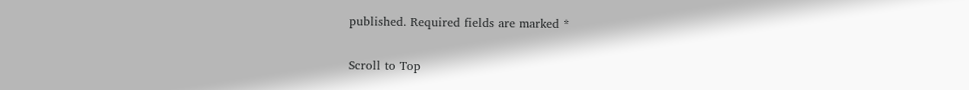published. Required fields are marked *

Scroll to Top